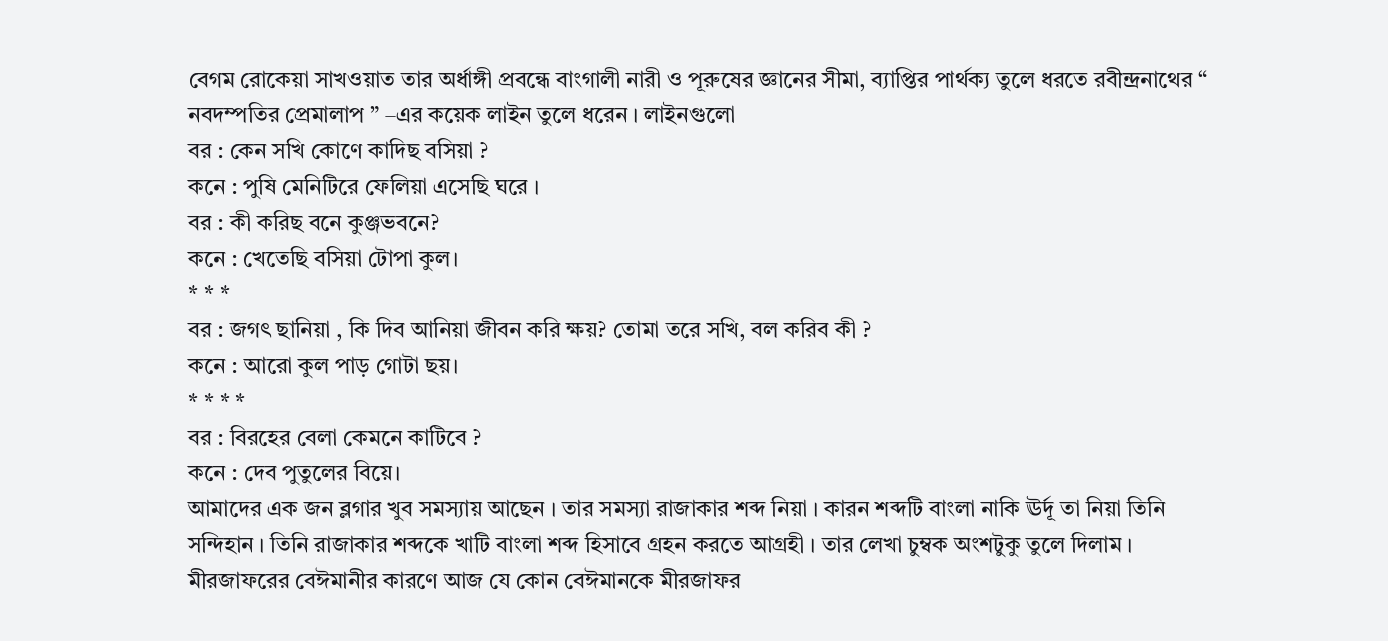বেগম রোকেয়া সাখওয়াত তার অর্ধাঙ্গী প্রবন্ধে বাংগালী নারী ও পূরুষের জ্ঞানের সীমা, ব্যাপ্তির পার্থক্য তুলে ধরতে রবীন্দ্রনাথের “ নবদম্পতির প্রেমালাপ ” –এর কয়েক লাইন তুলে ধরেন । লাইনগুলো
বর : কেন সখি কোণে কাদিছ বসিয়া ?
কনে : পুষি মেনিটিরে ফেলিয়া এসেছি ঘরে ।
বর : কী করিছ বনে কুঞ্জভবনে?
কনে : খেতেছি বসিয়া টোপা কুল।
* * *
বর : জগৎ ছানিয়া , কি দিব আনিয়া জীবন করি ক্ষয়? তোমা তরে সখি, বল করিব কী ?
কনে : আরো কুল পাড় গোটা ছয়।
* * * *
বর : বিরহের বেলা কেমনে কাটিবে ?
কনে : দেব পুতুলের বিয়ে।
আমাদের এক জন ব্লগার খুব সমস্যায় আছেন । তার সমস্যা রাজাকার শব্দ নিয়া । কারন শব্দটি বাংলা নাকি ঊর্দূ তা নিয়া তিনি সন্দিহান । তিনি রাজাকার শব্দকে খাটি বাংলা শব্দ হিসাবে গ্রহন করতে আগ্রহী । তার লেখা চুম্বক অংশটুকু তুলে দিলাম ।
মীরজাফরের বেঈমানীর কারণে আজ যে কোন বেঈমানকে মীরজাফর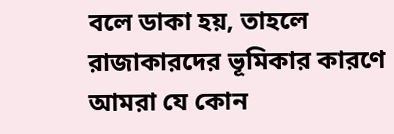বলে ডাকা হয়, তাহলে রাজাকারদের ভূমিকার কারণে আমরা যে কোন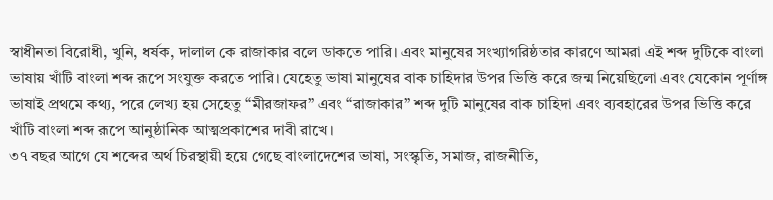স্বাধীনতা বিরোধী, খুনি, ধর্ষক, দালাল কে রাজাকার বলে ডাকতে পারি। এবং মানুষের সংখ্যাগরিষ্ঠতার কারণে আমরা এই শব্দ দুটিকে বাংলা ভাষায় খাঁটি বাংলা শব্দ রূপে সংযুক্ত করতে পারি। যেহেতু ভাষা মানুষের বাক চাহিদার উপর ভিত্তি করে জন্ম নিয়েছিলো এবং যেকোন পূর্ণাঙ্গ ভাষাই প্রথমে কথ্য, পরে লেখ্য হয় সেহেতু “মীরজাফর” এবং “রাজাকার” শব্দ দুটি মানুষের বাক চাহিদা এবং ব্যবহারের উপর ভিত্তি করে খাঁটি বাংলা শব্দ রূপে আনুষ্ঠানিক আত্মপ্রকাশের দাবী রাখে।
৩৭ বছর আগে যে শব্দের অর্থ চিরস্থায়ী হয়ে গেছে বাংলাদেশের ভাষা, সংস্কৃতি, সমাজ, রাজনীতি,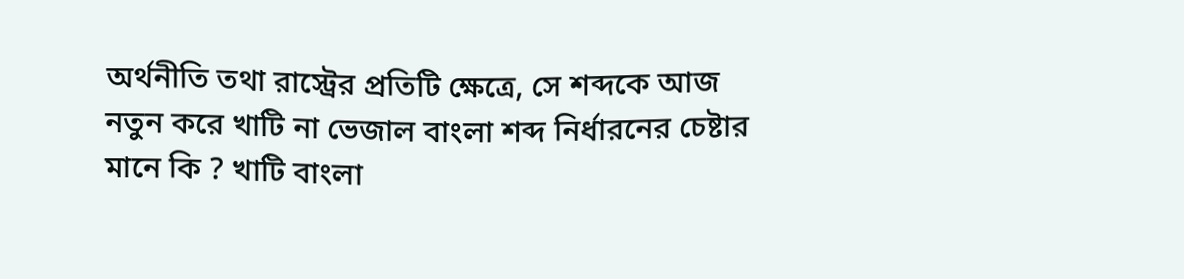অর্থনীতি তথা রাস্ট্রের প্রতিটি ক্ষেত্রে, সে শব্দকে আজ নতুন করে খাটি না ভেজাল বাংলা শব্দ নির্ধারনের চেষ্টার মানে কি ? খাটি বাংলা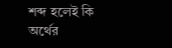শব্দ হলেই কি অর্থের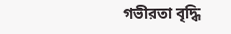গভীরতা বৃদ্ধি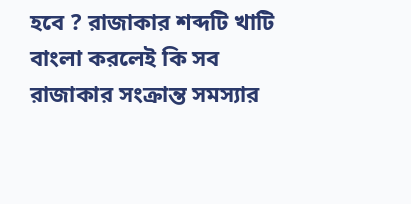হবে ? রাজাকার শব্দটি খাটি বাংলা করলেই কি সব রাজাকার সংক্রান্ত সমস্যার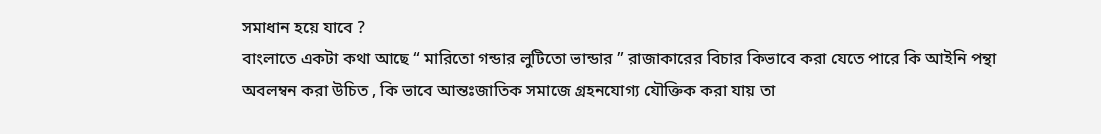সমাধান হয়ে যাবে ?
বাংলাতে একটা কথা আছে “ মারিতো গন্ডার লুটিতো ভান্ডার ” রাজাকারের বিচার কিভাবে করা যেতে পারে কি আইনি পন্থা অবলম্বন করা উচিত , কি ভাবে আন্তঃজাতিক সমাজে গ্রহনযোগ্য যৌক্তিক করা যায় তা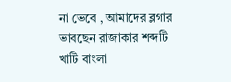না ভেবে , আমাদের ব্লগার ভাবছেন রাজাকার শব্দটি খাটি বাংলা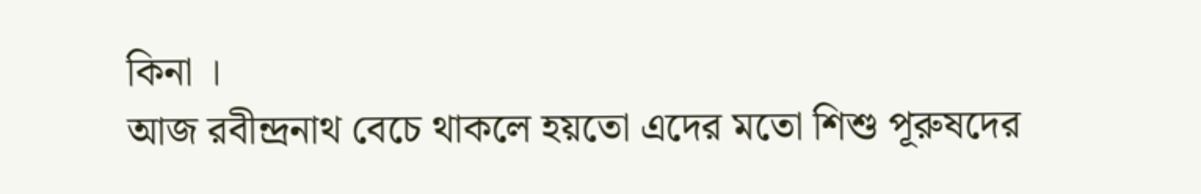কিনা ।
আজ রবীন্দ্রনাথ বেচে থাকলে হয়তো এদের মতো শিশু পূরুষদের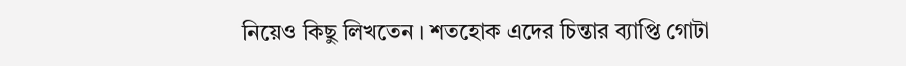নিয়েও কিছু লিখতেন । শতহোক এদের চিন্তার ব্যাপ্তি গোটা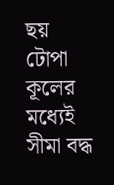ছয় টোপা কূলের মধ্যেই সীমা বদ্ধ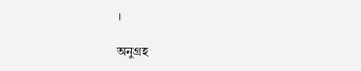।

অনুগ্রহ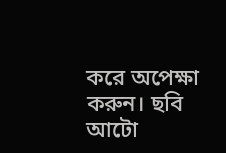করে অপেক্ষা করুন। ছবি আটো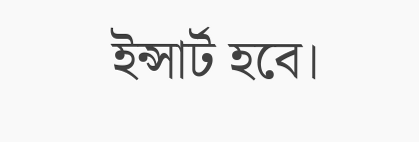ইন্সার্ট হবে।